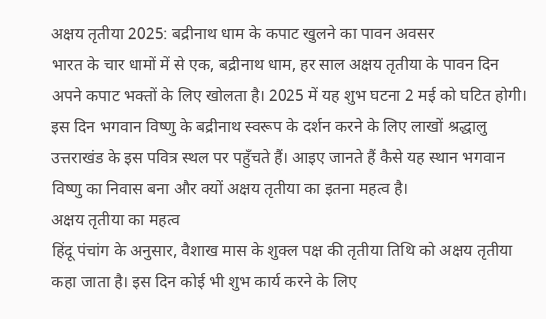अक्षय तृतीया 2025: बद्रीनाथ धाम के कपाट खुलने का पावन अवसर
भारत के चार धामों में से एक, बद्रीनाथ धाम, हर साल अक्षय तृतीया के पावन दिन अपने कपाट भक्तों के लिए खोलता है। 2025 में यह शुभ घटना 2 मई को घटित होगी। इस दिन भगवान विष्णु के बद्रीनाथ स्वरूप के दर्शन करने के लिए लाखों श्रद्धालु उत्तराखंड के इस पवित्र स्थल पर पहुँचते हैं। आइए जानते हैं कैसे यह स्थान भगवान विष्णु का निवास बना और क्यों अक्षय तृतीया का इतना महत्व है।
अक्षय तृतीया का महत्व
हिंदू पंचांग के अनुसार, वैशाख मास के शुक्ल पक्ष की तृतीया तिथि को अक्षय तृतीया कहा जाता है। इस दिन कोई भी शुभ कार्य करने के लिए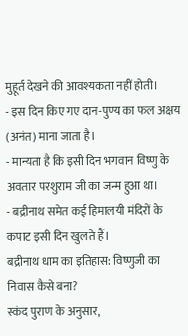मुहूर्त देखने की आवश्यकता नहीं होती।
- इस दिन किए गए दान-पुण्य का फल अक्षय (अनंत) माना जाता है।
- मान्यता है कि इसी दिन भगवान विष्णु के अवतार परशुराम जी का जन्म हुआ था।
- बद्रीनाथ समेत कई हिमालयी मंदिरों के कपाट इसी दिन खुलते हैं।
बद्रीनाथ धाम का इतिहास: विष्णुजी का निवास कैसे बना?
स्कंद पुराण के अनुसार,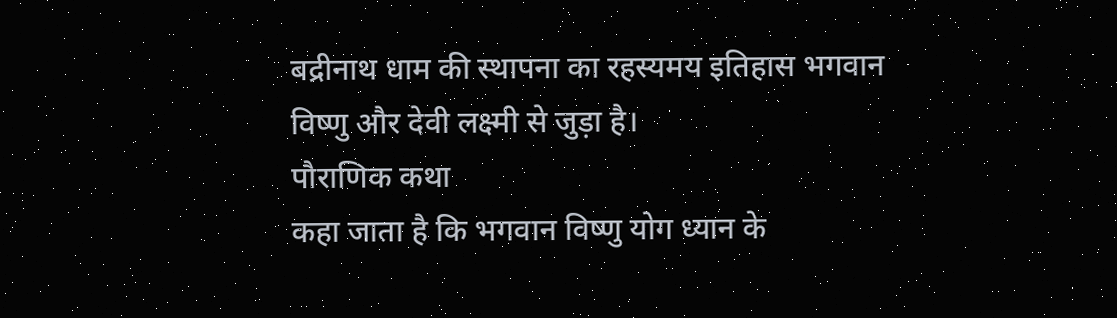बद्रीनाथ धाम की स्थापना का रहस्यमय इतिहास भगवान विष्णु और देवी लक्ष्मी से जुड़ा है।
पौराणिक कथा
कहा जाता है कि भगवान विष्णु योग ध्यान के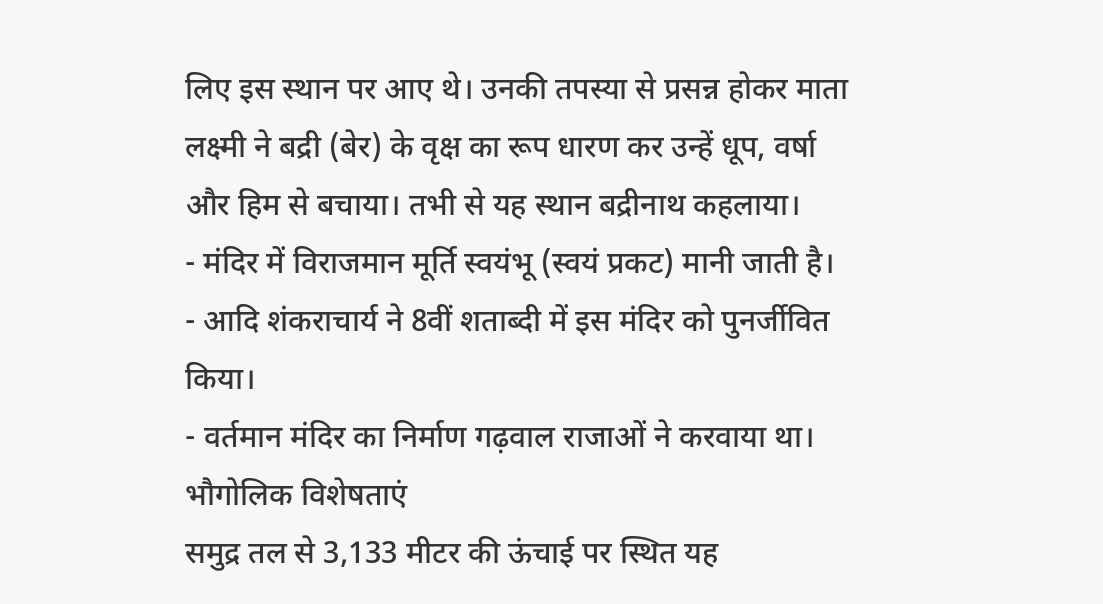लिए इस स्थान पर आए थे। उनकी तपस्या से प्रसन्न होकर माता लक्ष्मी ने बद्री (बेर) के वृक्ष का रूप धारण कर उन्हें धूप, वर्षा और हिम से बचाया। तभी से यह स्थान बद्रीनाथ कहलाया।
- मंदिर में विराजमान मूर्ति स्वयंभू (स्वयं प्रकट) मानी जाती है।
- आदि शंकराचार्य ने 8वीं शताब्दी में इस मंदिर को पुनर्जीवित किया।
- वर्तमान मंदिर का निर्माण गढ़वाल राजाओं ने करवाया था।
भौगोलिक विशेषताएं
समुद्र तल से 3,133 मीटर की ऊंचाई पर स्थित यह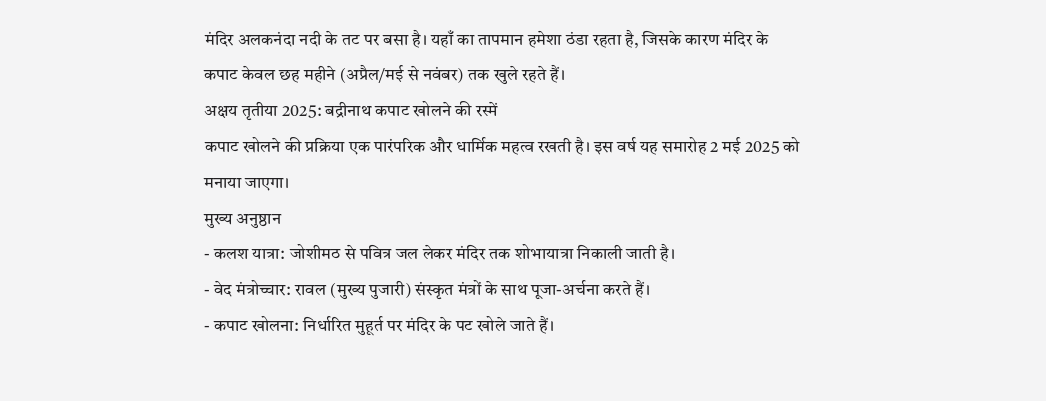मंदिर अलकनंदा नदी के तट पर बसा है। यहाँ का तापमान हमेशा ठंडा रहता है, जिसके कारण मंदिर के कपाट केवल छह महीने (अप्रैल/मई से नवंबर) तक खुले रहते हैं।
अक्षय तृतीया 2025: बद्रीनाथ कपाट खोलने की रस्में
कपाट खोलने की प्रक्रिया एक पारंपरिक और धार्मिक महत्व रखती है। इस वर्ष यह समारोह 2 मई 2025 को मनाया जाएगा।
मुख्य अनुष्ठान
- कलश यात्रा: जोशीमठ से पवित्र जल लेकर मंदिर तक शोभायात्रा निकाली जाती है।
- वेद मंत्रोच्चार: रावल (मुख्य पुजारी) संस्कृत मंत्रों के साथ पूजा-अर्चना करते हैं।
- कपाट खोलना: निर्धारित मुहूर्त पर मंदिर के पट खोले जाते हैं।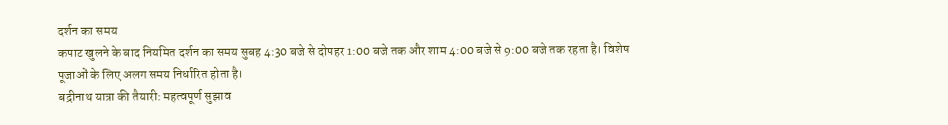दर्शन का समय
कपाट खुलने के बाद नियमित दर्शन का समय सुबह 4:30 बजे से दोपहर 1:00 बजे तक और शाम 4:00 बजे से 9:00 बजे तक रहता है। विशेष पूजाओं के लिए अलग समय निर्धारित होता है।
बद्रीनाथ यात्रा की तैयारी: महत्वपूर्ण सुझाव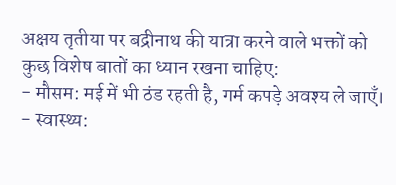अक्षय तृतीया पर बद्रीनाथ की यात्रा करने वाले भक्तों को कुछ विशेष बातों का ध्यान रखना चाहिए:
- मौसम: मई में भी ठंड रहती है, गर्म कपड़े अवश्य ले जाएँ।
- स्वास्थ्य: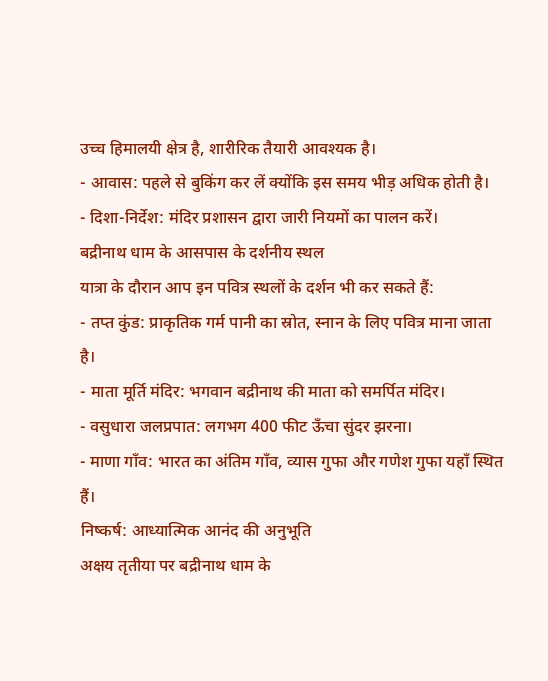उच्च हिमालयी क्षेत्र है, शारीरिक तैयारी आवश्यक है।
- आवास: पहले से बुकिंग कर लें क्योंकि इस समय भीड़ अधिक होती है।
- दिशा-निर्देश: मंदिर प्रशासन द्वारा जारी नियमों का पालन करें।
बद्रीनाथ धाम के आसपास के दर्शनीय स्थल
यात्रा के दौरान आप इन पवित्र स्थलों के दर्शन भी कर सकते हैं:
- तप्त कुंड: प्राकृतिक गर्म पानी का स्रोत, स्नान के लिए पवित्र माना जाता है।
- माता मूर्ति मंदिर: भगवान बद्रीनाथ की माता को समर्पित मंदिर।
- वसुधारा जलप्रपात: लगभग 400 फीट ऊँचा सुंदर झरना।
- माणा गाँव: भारत का अंतिम गाँव, व्यास गुफा और गणेश गुफा यहाँ स्थित हैं।
निष्कर्ष: आध्यात्मिक आनंद की अनुभूति
अक्षय तृतीया पर बद्रीनाथ धाम के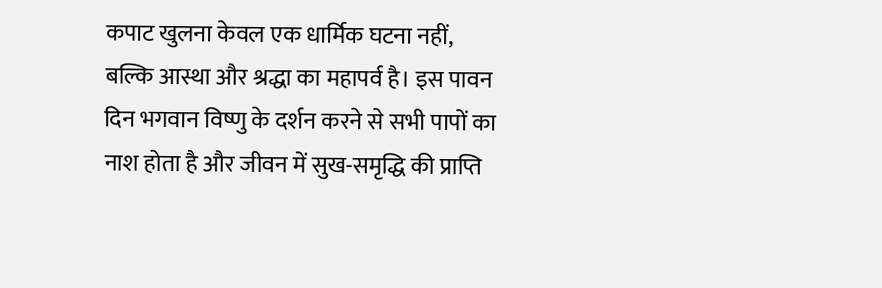कपाट खुलना केवल एक धार्मिक घटना नहीं, बल्कि आस्था और श्रद्धा का महापर्व है। इस पावन दिन भगवान विष्णु के दर्शन करने से सभी पापों का नाश होता है और जीवन में सुख-समृद्धि की प्राप्ति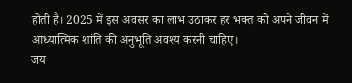होती है। 2025 में इस अवसर का लाभ उठाकर हर भक्त को अपने जीवन में आध्यात्मिक शांति की अनुभूति अवश्य करनी चाहिए।
जय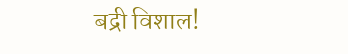बद्री विशाल!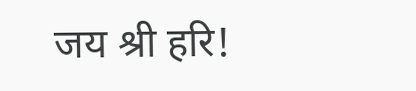जय श्री हरि!